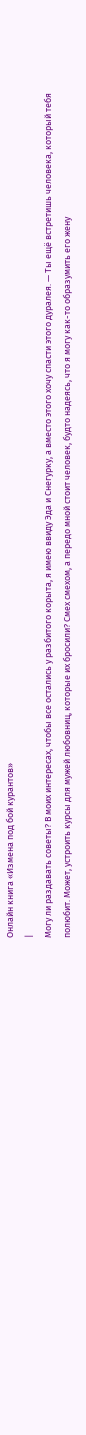Онлайн книга «Измена под бой курантов»
|
Могу ли раздавать советы? В моих интересах, чтобы все остались у разбитого корыта, я имею ввиду Эда и Снегурку, а вместо этого хочу спасти этого дуралея. — Ты ещё встретишь человека, который тебя полюбит. Может, устроить курсы для мужей любовниц, которые их бросили? Смех смехом, а передо мной стоит человек, будто надеясь, что я могу как-то образумить его жену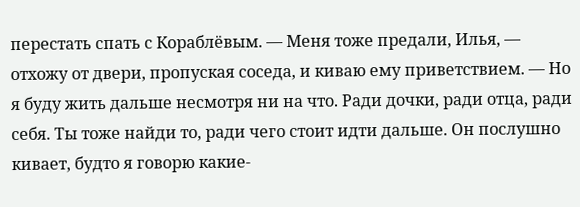перестать спать с Кораблёвым. — Меня тоже предали, Илья, — отхожу от двери, пропуская соседа, и киваю ему приветствием. — Но я буду жить дальше несмотря ни на что. Ради дочки, ради отца, ради себя. Ты тоже найди то, ради чего стоит идти дальше. Он послушно кивает, будто я говорю какие-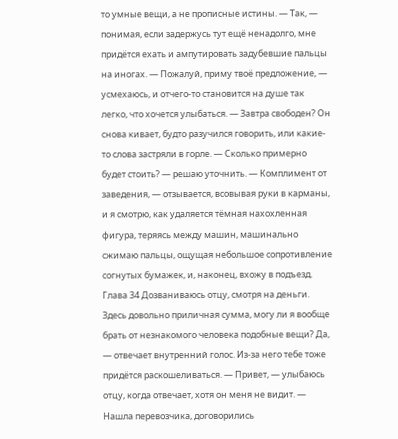то умные вещи, а не прописные истины. — Так, — понимая, если задержусь тут ещё ненадолго, мне придётся ехать и ампутировать задубевшие пальцы на иногах. — Пожалуй, приму твоё предложение, — усмехаюсь, и отчего-то становится на душе так легко, что хочется улыбаться. — Завтра свободен? Он снова кивает, будто разучился говорить, или какие-то слова застряли в горле. — Сколько примерно будет стоить? — решаю уточнить. — Комплимент от заведения, — отзывается, всовывая руки в карманы, и я смотрю, как удаляется тёмная нахохленная фигура, теряясь между машин, машинально сжимаю пальцы, ощущая небольшое сопротивление согнутых бумажек, и, наконец, вхожу в подъезд. Глава 34 Дозваниваюсь отцу, смотря на деньги. Здесь довольно приличная сумма, могу ли я вообще брать от незнакомого человека подобные вещи? Да, — отвечает внутренний голос. Из-за него тебе тоже придётся раскошеливаться. — Привет, — улыбаюсь отцу, когда отвечает, хотя он меня не видит. — Нашла перевозчика, договорились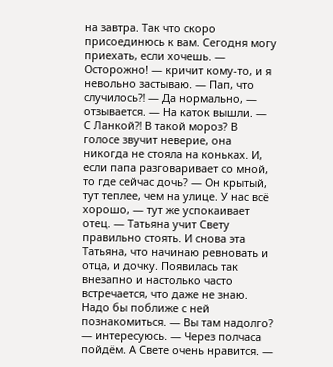на завтра. Так что скоро присоединюсь к вам. Сегодня могу приехать, если хочешь. — Осторожно! — кричит кому-то, и я невольно застываю. — Пап, что случилось⁈ — Да нормально, — отзывается. — На каток вышли. — С Ланкой⁈ В такой мороз? В голосе звучит неверие, она никогда не стояла на коньках. И, если папа разговаривает со мной, то где сейчас дочь? — Он крытый, тут теплее, чем на улице. У нас всё хорошо, — тут же успокаивает отец. — Татьяна учит Свету правильно стоять. И снова эта Татьяна, что начинаю ревновать и отца, и дочку. Появилась так внезапно и настолько часто встречается, что даже не знаю. Надо бы поближе с ней познакомиться. — Вы там надолго? — интересуюсь. — Через полчаса пойдём. А Свете очень нравится. —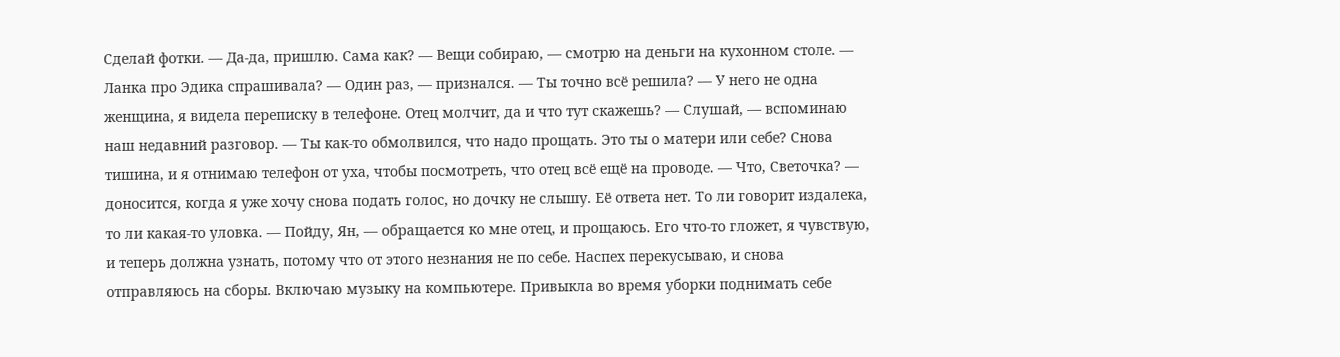Сделай фотки. — Да-да, пришлю. Сама как? — Вещи собираю, — смотрю на деньги на кухонном столе. — Ланка про Эдика спрашивала? — Один раз, — признался. — Ты точно всё решила? — У него не одна женщина, я видела переписку в телефоне. Отец молчит, да и что тут скажешь? — Слушай, — вспоминаю наш недавний разговор. — Ты как-то обмолвился, что надо прощать. Это ты о матери или себе? Снова тишина, и я отнимаю телефон от уха, чтобы посмотреть, что отец всё ещё на проводе. — Что, Светочка? — доносится, когда я уже хочу снова подать голос, но дочку не слышу. Её ответа нет. То ли говорит издалека, то ли какая-то уловка. — Пойду, Ян, — обращается ко мне отец, и прощаюсь. Его что-то гложет, я чувствую, и теперь должна узнать, потому что от этого незнания не по себе. Наспех перекусываю, и снова отправляюсь на сборы. Включаю музыку на компьютере. Привыкла во время уборки поднимать себе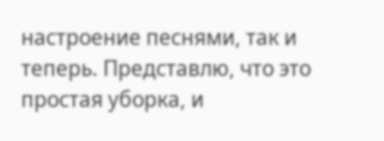настроение песнями, так и теперь. Представлю, что это простая уборка, и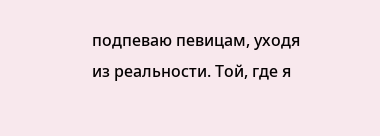подпеваю певицам, уходя из реальности. Той, где я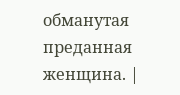обманутая преданная женщина. |